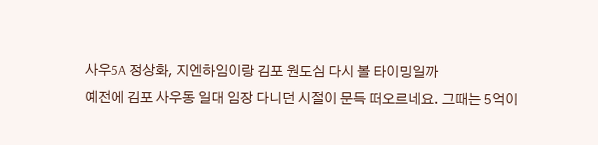사우5A 정상화, 지엔하임이랑 김포 원도심 다시 볼 타이밍일까
예전에 김포 사우동 일대 임장 다니던 시절이 문득 떠오르네요. 그때는 5억이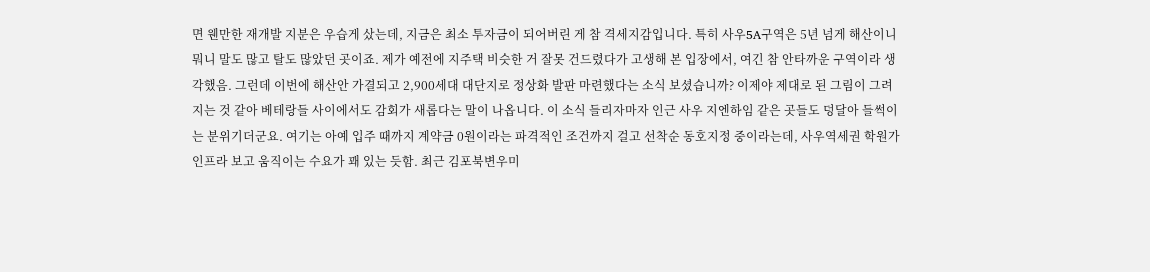면 웬만한 재개발 지분은 우습게 샀는데, 지금은 최소 투자금이 되어버린 게 참 격세지감입니다. 특히 사우5A구역은 5년 넘게 해산이니 뭐니 말도 많고 탈도 많았던 곳이죠. 제가 예전에 지주택 비슷한 거 잘못 건드렸다가 고생해 본 입장에서, 여긴 참 안타까운 구역이라 생각했음. 그런데 이번에 해산안 가결되고 2,900세대 대단지로 정상화 발판 마련했다는 소식 보셨습니까? 이제야 제대로 된 그림이 그려지는 것 같아 베테랑들 사이에서도 감회가 새롭다는 말이 나옵니다. 이 소식 들리자마자 인근 사우 지엔하임 같은 곳들도 덩달아 들썩이는 분위기더군요. 여기는 아예 입주 때까지 계약금 0원이라는 파격적인 조건까지 걸고 선착순 동호지정 중이라는데, 사우역세권 학원가 인프라 보고 움직이는 수요가 꽤 있는 듯함. 최근 김포북변우미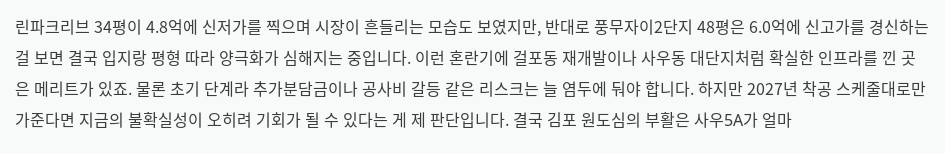린파크리브 34평이 4.8억에 신저가를 찍으며 시장이 흔들리는 모습도 보였지만, 반대로 풍무자이2단지 48평은 6.0억에 신고가를 경신하는 걸 보면 결국 입지랑 평형 따라 양극화가 심해지는 중입니다. 이런 혼란기에 걸포동 재개발이나 사우동 대단지처럼 확실한 인프라를 낀 곳은 메리트가 있죠. 물론 초기 단계라 추가분담금이나 공사비 갈등 같은 리스크는 늘 염두에 둬야 합니다. 하지만 2027년 착공 스케줄대로만 가준다면 지금의 불확실성이 오히려 기회가 될 수 있다는 게 제 판단입니다. 결국 김포 원도심의 부활은 사우5A가 얼마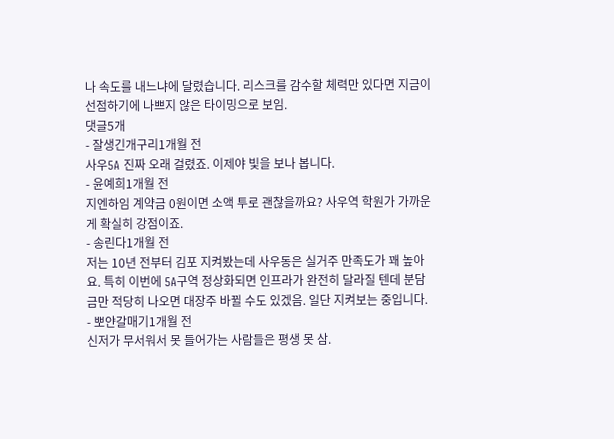나 속도를 내느냐에 달렸습니다. 리스크를 감수할 체력만 있다면 지금이 선점하기에 나쁘지 않은 타이밍으로 보임.
댓글5개
- 잘생긴개구리1개월 전
사우5A 진짜 오래 걸렸죠. 이제야 빛을 보나 봅니다.
- 윤예희1개월 전
지엔하임 계약금 0원이면 소액 투로 괜찮을까요? 사우역 학원가 가까운 게 확실히 강점이죠.
- 송린다1개월 전
저는 10년 전부터 김포 지켜봤는데 사우동은 실거주 만족도가 꽤 높아요. 특히 이번에 5A구역 정상화되면 인프라가 완전히 달라질 텐데 분담금만 적당히 나오면 대장주 바뀔 수도 있겠음. 일단 지켜보는 중입니다.
- 뽀얀갈매기1개월 전
신저가 무서워서 못 들어가는 사람들은 평생 못 삼.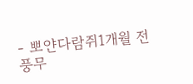- 뽀얀다람쥐1개월 전
풍무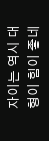자이는 역시 대형이 힘이 좋네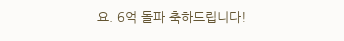요. 6억 돌파 축하드립니다!